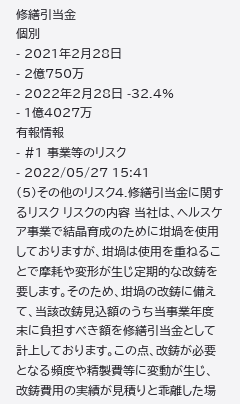修繕引当金
個別
- 2021年2月28日
- 2億750万
- 2022年2月28日 -32.4%
- 1億4027万
有報情報
- #1 事業等のリスク
- 2022/05/27 15:41
(5)その他のリスク4.修繕引当金に関するリスク リスクの内容 当社は、ヘルスケア事業で結晶育成のために坩堝を使用しておりますが、坩堝は使用を重ねることで摩耗や変形が生じ定期的な改鋳を要します。そのため、坩堝の改鋳に備えて、当該改鋳見込額のうち当事業年度末に負担すべき額を修繕引当金として計上しております。この点、改鋳が必要となる頻度や精製費等に変動が生じ、改鋳費用の実績が見積りと乖離した場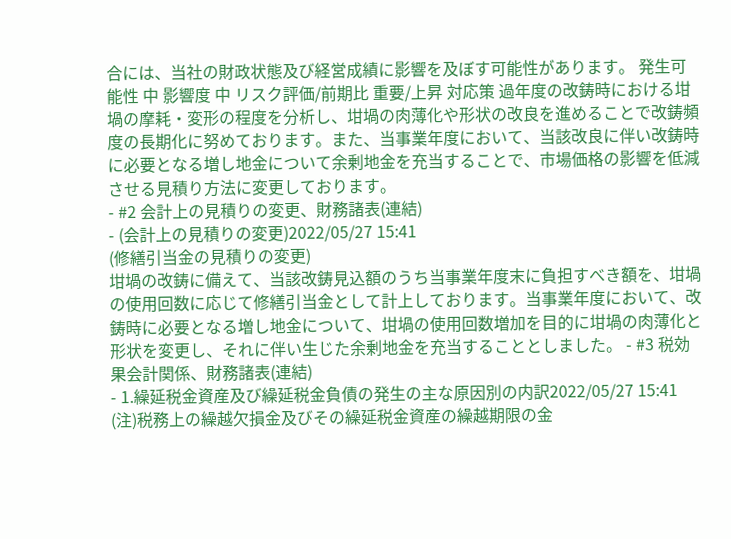合には、当社の財政状態及び経営成績に影響を及ぼす可能性があります。 発生可能性 中 影響度 中 リスク評価/前期比 重要/上昇 対応策 過年度の改鋳時における坩堝の摩耗・変形の程度を分析し、坩堝の肉薄化や形状の改良を進めることで改鋳頻度の長期化に努めております。また、当事業年度において、当該改良に伴い改鋳時に必要となる増し地金について余剰地金を充当することで、市場価格の影響を低減させる見積り方法に変更しております。
- #2 会計上の見積りの変更、財務諸表(連結)
- (会計上の見積りの変更)2022/05/27 15:41
(修繕引当金の見積りの変更)
坩堝の改鋳に備えて、当該改鋳見込額のうち当事業年度末に負担すべき額を、坩堝の使用回数に応じて修繕引当金として計上しております。当事業年度において、改鋳時に必要となる増し地金について、坩堝の使用回数増加を目的に坩堝の肉薄化と形状を変更し、それに伴い生じた余剰地金を充当することとしました。 - #3 税効果会計関係、財務諸表(連結)
- 1.繰延税金資産及び繰延税金負債の発生の主な原因別の内訳2022/05/27 15:41
(注)税務上の繰越欠損金及びその繰延税金資産の繰越期限の金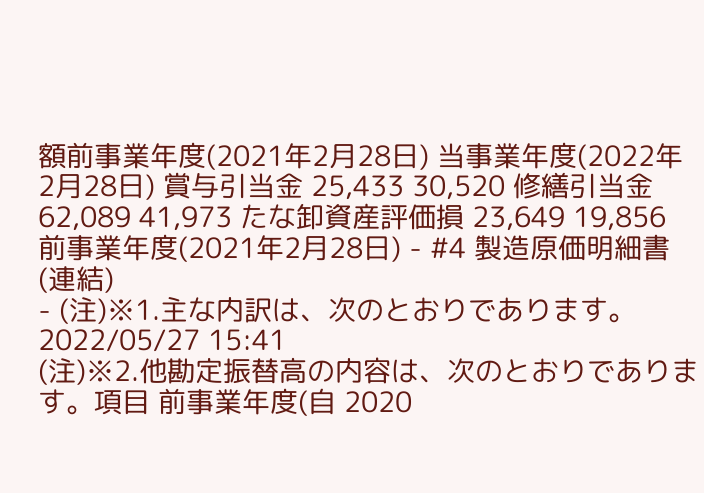額前事業年度(2021年2月28日) 当事業年度(2022年2月28日) 賞与引当金 25,433 30,520 修繕引当金 62,089 41,973 たな卸資産評価損 23,649 19,856
前事業年度(2021年2月28日) - #4 製造原価明細書(連結)
- (注)※1.主な内訳は、次のとおりであります。2022/05/27 15:41
(注)※2.他勘定振替高の内容は、次のとおりであります。項目 前事業年度(自 2020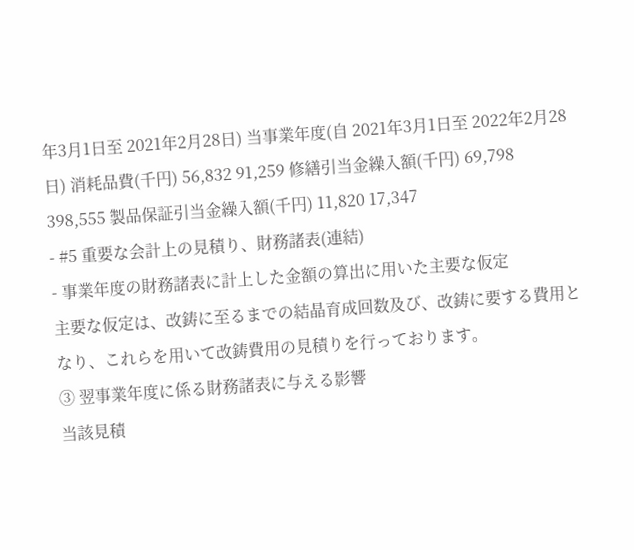年3月1日至 2021年2月28日) 当事業年度(自 2021年3月1日至 2022年2月28日) 消耗品費(千円) 56,832 91,259 修繕引当金繰入額(千円) 69,798 398,555 製品保証引当金繰入額(千円) 11,820 17,347
- #5 重要な会計上の見積り、財務諸表(連結)
- 事業年度の財務諸表に計上した金額の算出に用いた主要な仮定
主要な仮定は、改鋳に至るまでの結晶育成回数及び、改鋳に要する費用となり、これらを用いて改鋳費用の見積りを行っております。
③ 翌事業年度に係る財務諸表に与える影響
当該見積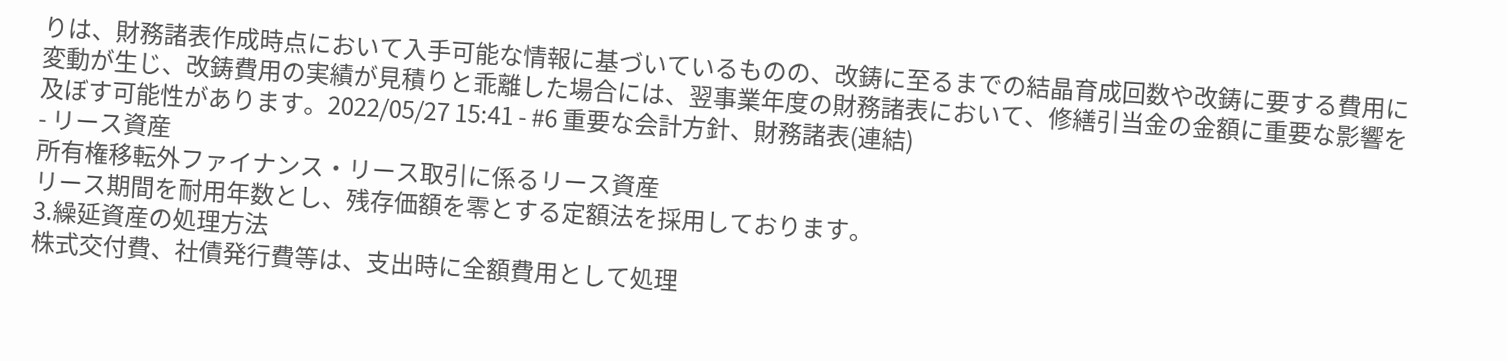りは、財務諸表作成時点において入手可能な情報に基づいているものの、改鋳に至るまでの結晶育成回数や改鋳に要する費用に変動が生じ、改鋳費用の実績が見積りと乖離した場合には、翌事業年度の財務諸表において、修繕引当金の金額に重要な影響を及ぼす可能性があります。2022/05/27 15:41 - #6 重要な会計方針、財務諸表(連結)
- リース資産
所有権移転外ファイナンス・リース取引に係るリース資産
リース期間を耐用年数とし、残存価額を零とする定額法を採用しております。
3.繰延資産の処理方法
株式交付費、社債発行費等は、支出時に全額費用として処理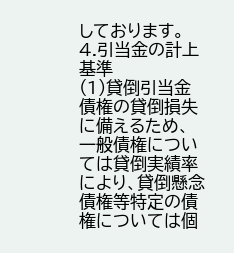しております。
4.引当金の計上基準
(1)貸倒引当金
債権の貸倒損失に備えるため、一般債権については貸倒実績率により、貸倒懸念債権等特定の債権については個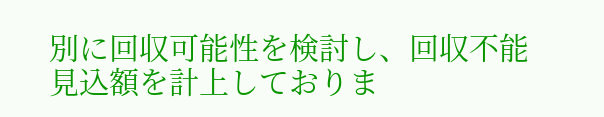別に回収可能性を検討し、回収不能見込額を計上しておりま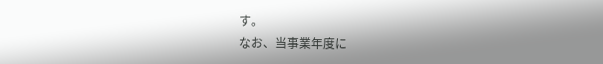す。
なお、当事業年度に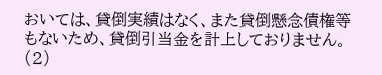おいては、貸倒実績はなく、また貸倒懸念債権等もないため、貸倒引当金を計上しておりません。
(2)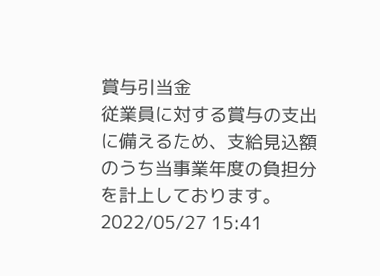賞与引当金
従業員に対する賞与の支出に備えるため、支給見込額のうち当事業年度の負担分を計上しております。2022/05/27 15:41